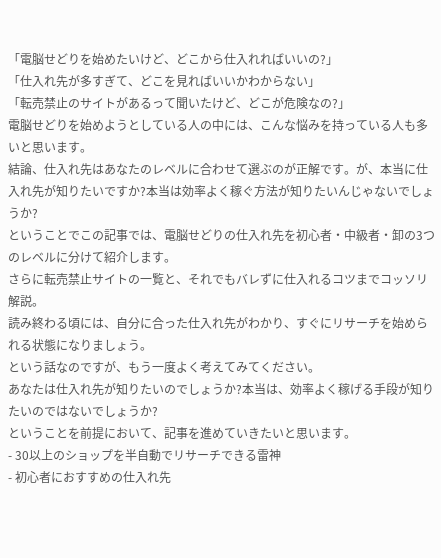「電脳せどりを始めたいけど、どこから仕入れればいいの?」
「仕入れ先が多すぎて、どこを見ればいいかわからない」
「転売禁止のサイトがあるって聞いたけど、どこが危険なの?」
電脳せどりを始めようとしている人の中には、こんな悩みを持っている人も多いと思います。
結論、仕入れ先はあなたのレベルに合わせて選ぶのが正解です。が、本当に仕入れ先が知りたいですか?本当は効率よく稼ぐ方法が知りたいんじゃないでしょうか?
ということでこの記事では、電脳せどりの仕入れ先を初心者・中級者・卸の3つのレベルに分けて紹介します。
さらに転売禁止サイトの一覧と、それでもバレずに仕入れるコツまでコッソリ解説。
読み終わる頃には、自分に合った仕入れ先がわかり、すぐにリサーチを始められる状態になりましょう。
という話なのですが、もう一度よく考えてみてください。
あなたは仕入れ先が知りたいのでしょうか?本当は、効率よく稼げる手段が知りたいのではないでしょうか?
ということを前提において、記事を進めていきたいと思います。
- 30以上のショップを半自動でリサーチできる雷神
- 初心者におすすめの仕入れ先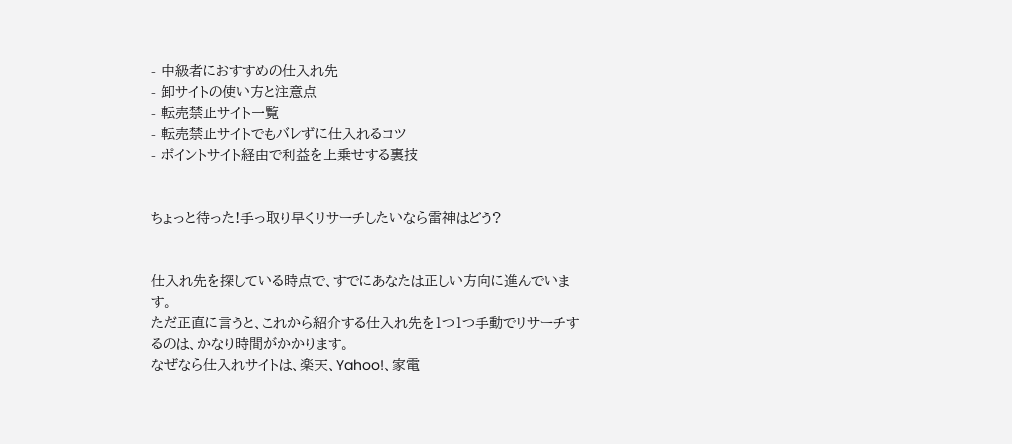- 中級者におすすめの仕入れ先
- 卸サイトの使い方と注意点
- 転売禁止サイト一覧
- 転売禁止サイトでもバレずに仕入れるコツ
- ポイントサイト経由で利益を上乗せする裏技


ちょっと待った!手っ取り早くリサーチしたいなら雷神はどう?


仕入れ先を探している時点で、すでにあなたは正しい方向に進んでいます。
ただ正直に言うと、これから紹介する仕入れ先を1つ1つ手動でリサーチするのは、かなり時間がかかります。
なぜなら仕入れサイトは、楽天、Yahoo!、家電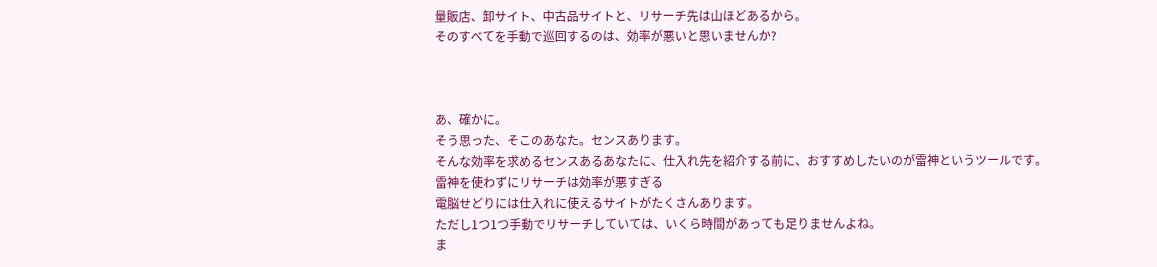量販店、卸サイト、中古品サイトと、リサーチ先は山ほどあるから。
そのすべてを手動で巡回するのは、効率が悪いと思いませんか?



あ、確かに。
そう思った、そこのあなた。センスあります。
そんな効率を求めるセンスあるあなたに、仕入れ先を紹介する前に、おすすめしたいのが雷神というツールです。
雷神を使わずにリサーチは効率が悪すぎる
電脳せどりには仕入れに使えるサイトがたくさんあります。
ただし1つ1つ手動でリサーチしていては、いくら時間があっても足りませんよね。
ま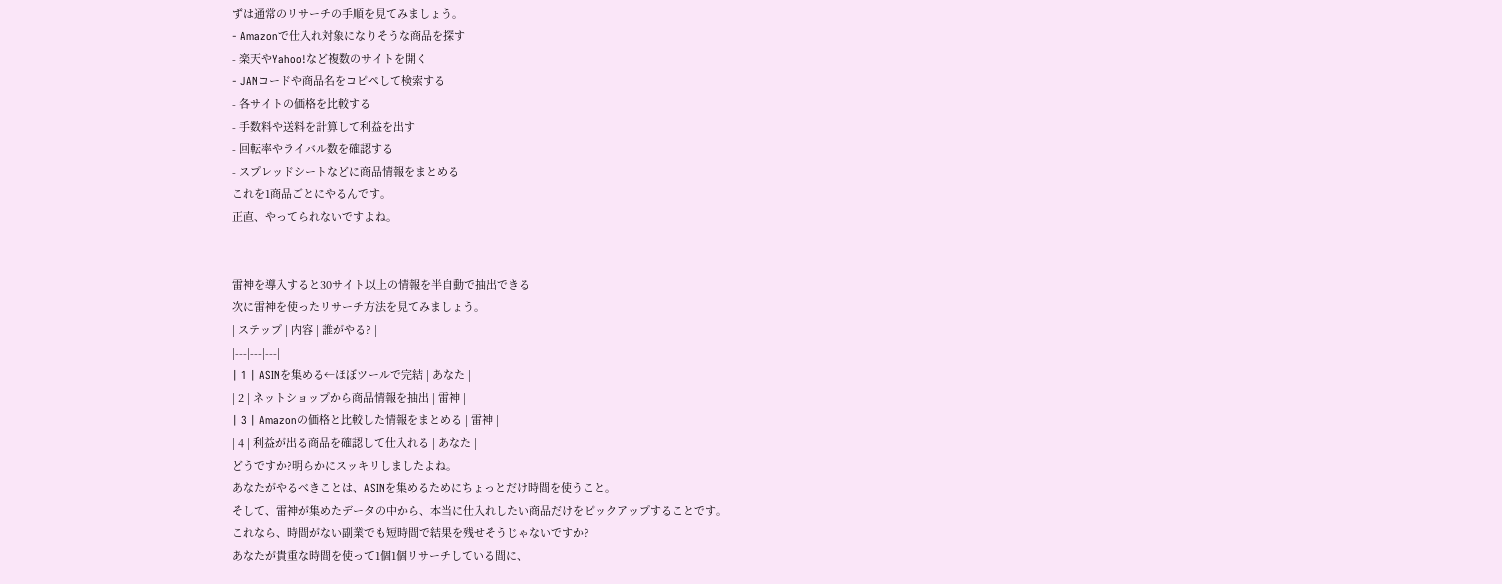ずは通常のリサーチの手順を見てみましょう。
- Amazonで仕入れ対象になりそうな商品を探す
- 楽天やYahoo!など複数のサイトを開く
- JANコードや商品名をコピペして検索する
- 各サイトの価格を比較する
- 手数料や送料を計算して利益を出す
- 回転率やライバル数を確認する
- スプレッドシートなどに商品情報をまとめる
これを1商品ごとにやるんです。
正直、やってられないですよね。


雷神を導入すると30サイト以上の情報を半自動で抽出できる
次に雷神を使ったリサーチ方法を見てみましょう。
| ステップ | 内容 | 誰がやる? |
|---|---|---|
| 1 | ASINを集める←ほぼツールで完結 | あなた |
| 2 | ネットショップから商品情報を抽出 | 雷神 |
| 3 | Amazonの価格と比較した情報をまとめる | 雷神 |
| 4 | 利益が出る商品を確認して仕入れる | あなた |
どうですか?明らかにスッキリしましたよね。
あなたがやるべきことは、ASINを集めるためにちょっとだけ時間を使うこと。
そして、雷神が集めたデータの中から、本当に仕入れしたい商品だけをピックアップすることです。
これなら、時間がない副業でも短時間で結果を残せそうじゃないですか?
あなたが貴重な時間を使って1個1個リサーチしている間に、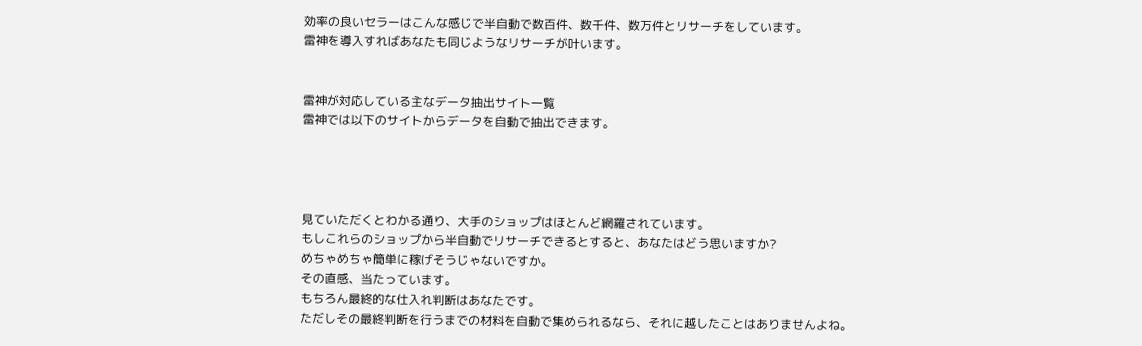効率の良いセラーはこんな感じで半自動で数百件、数千件、数万件とリサーチをしています。
雷神を導入すればあなたも同じようなリサーチが叶います。


雷神が対応している主なデータ抽出サイト一覧
雷神では以下のサイトからデータを自動で抽出できます。




見ていただくとわかる通り、大手のショップはほとんど網羅されています。
もしこれらのショップから半自動でリサーチできるとすると、あなたはどう思いますか?
めちゃめちゃ簡単に稼げそうじゃないですか。
その直感、当たっています。
もちろん最終的な仕入れ判断はあなたです。
ただしその最終判断を行うまでの材料を自動で集められるなら、それに越したことはありませんよね。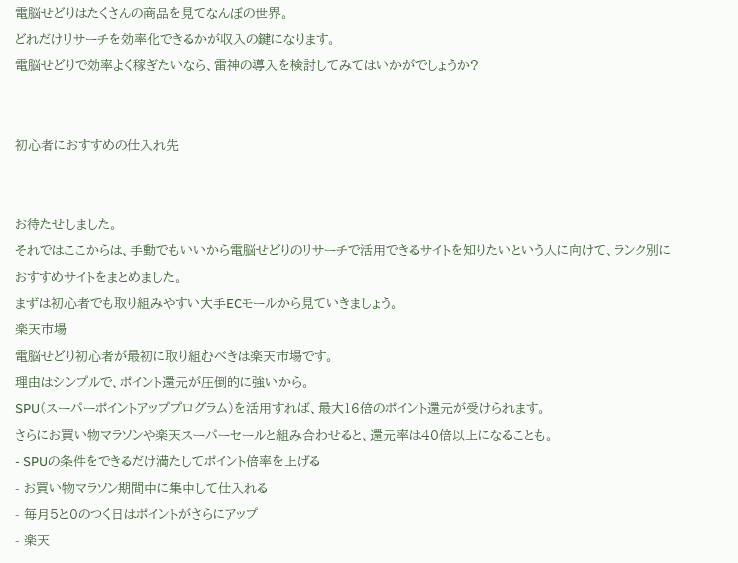電脳せどりはたくさんの商品を見てなんぼの世界。
どれだけリサーチを効率化できるかが収入の鍵になります。
電脳せどりで効率よく稼ぎたいなら、雷神の導入を検討してみてはいかがでしょうか?


初心者におすすめの仕入れ先


お待たせしました。
それではここからは、手動でもいいから電脳せどりのリサーチで活用できるサイトを知りたいという人に向けて、ランク別におすすめサイトをまとめました。
まずは初心者でも取り組みやすい大手ECモールから見ていきましょう。
楽天市場
電脳せどり初心者が最初に取り組むべきは楽天市場です。
理由はシンプルで、ポイント還元が圧倒的に強いから。
SPU(スーパーポイントアッププログラム)を活用すれば、最大16倍のポイント還元が受けられます。
さらにお買い物マラソンや楽天スーパーセールと組み合わせると、還元率は40倍以上になることも。
- SPUの条件をできるだけ満たしてポイント倍率を上げる
- お買い物マラソン期間中に集中して仕入れる
- 毎月5と0のつく日はポイントがさらにアップ
- 楽天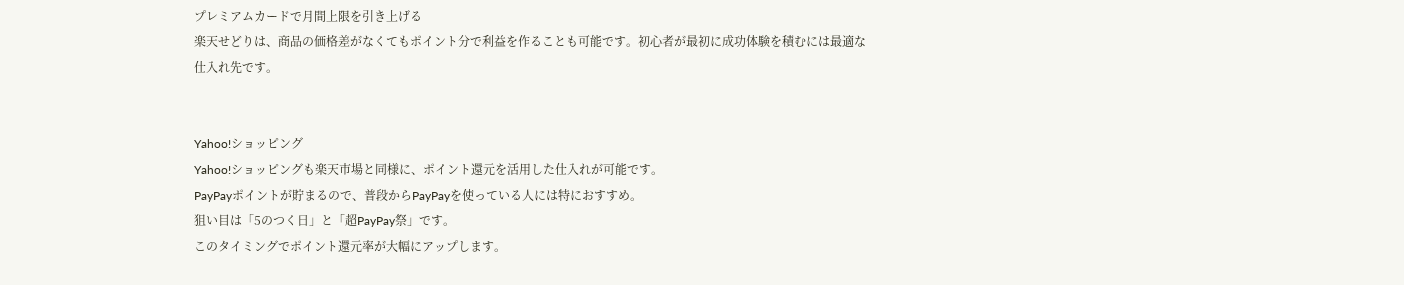プレミアムカードで月間上限を引き上げる
楽天せどりは、商品の価格差がなくてもポイント分で利益を作ることも可能です。初心者が最初に成功体験を積むには最適な仕入れ先です。


Yahoo!ショッピング
Yahoo!ショッピングも楽天市場と同様に、ポイント還元を活用した仕入れが可能です。
PayPayポイントが貯まるので、普段からPayPayを使っている人には特におすすめ。
狙い目は「5のつく日」と「超PayPay祭」です。
このタイミングでポイント還元率が大幅にアップします。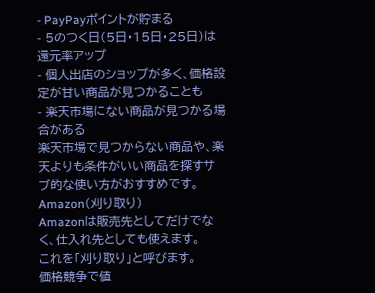- PayPayポイントが貯まる
- 5のつく日(5日・15日・25日)は還元率アップ
- 個人出店のショップが多く、価格設定が甘い商品が見つかることも
- 楽天市場にない商品が見つかる場合がある
楽天市場で見つからない商品や、楽天よりも条件がいい商品を探すサブ的な使い方がおすすめです。
Amazon(刈り取り)
Amazonは販売先としてだけでなく、仕入れ先としても使えます。
これを「刈り取り」と呼びます。
価格競争で値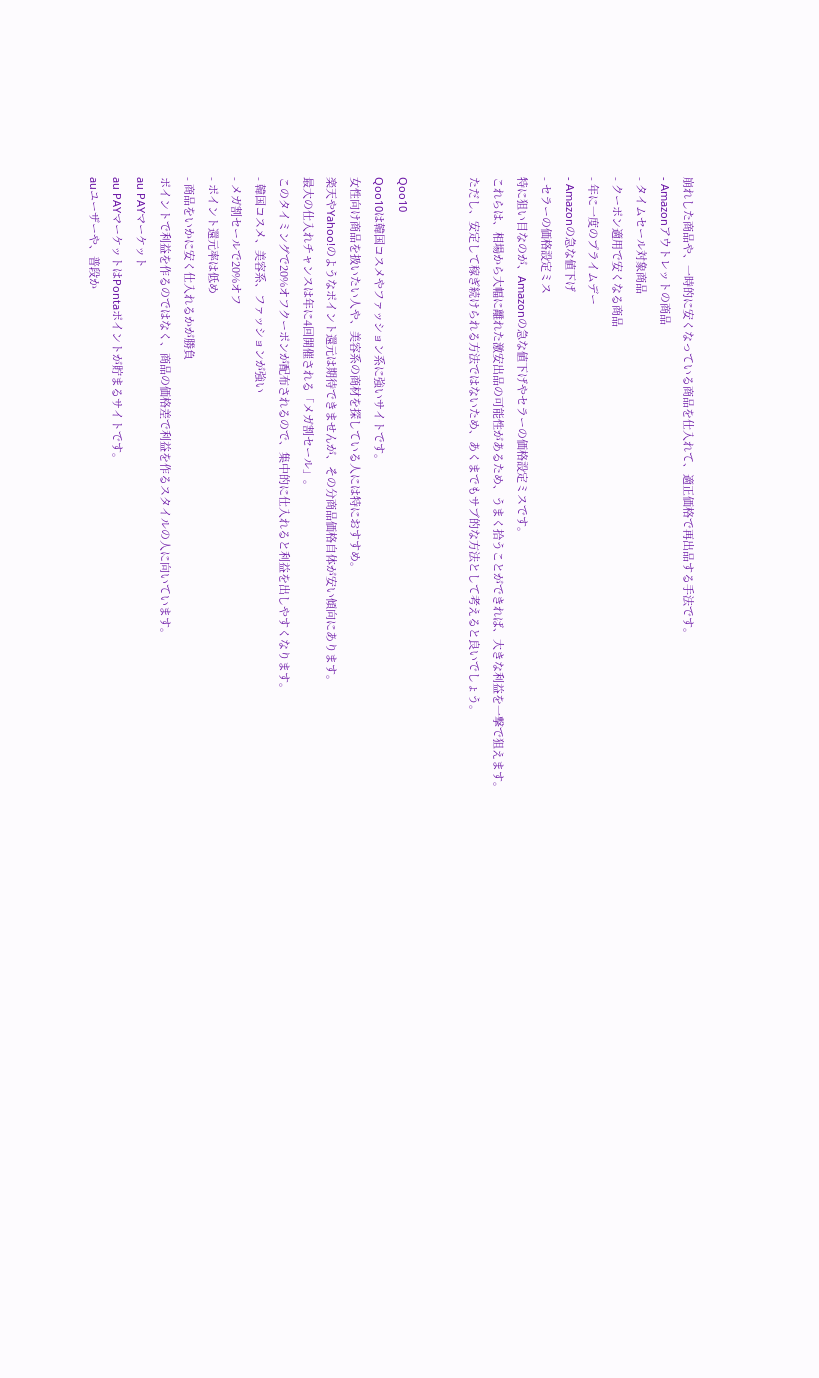崩れした商品や、一時的に安くなっている商品を仕入れて、適正価格で再出品する手法です。
- Amazonアウトレットの商品
- タイムセール対象商品
- クーポン適用で安くなる商品
- 年に一度のプライムデー
- Amazonの急な値下げ
- セラーの価格設定ミス
特に狙い目なのが、Amazonの急な値下げやセラーの価格設定ミスです。
これらは、相場から大幅に離れた激安出品の可能性があるため、うまく拾うことができれば、大きな利益を一撃で狙えます。
ただし、安定して稼ぎ続けられる方法ではないため、あくまでもサブ的な方法として考えると良いでしょう。


Qoo10
Qoo10は韓国コスメやファッション系に強いサイトです。
女性向け商品を扱いたい人や、美容系の商材を探している人には特におすすめ。
楽天やYahoo!のようなポイント還元は期待できませんが、その分商品価格自体が安い傾向にあります。
最大の仕入れチャンスは年に4回開催される「メガ割セール」。
このタイミングで20%オフクーポンが配布されるので、集中的に仕入れると利益を出しやすくなります。
- 韓国コスメ、美容系、ファッションが強い
- メガ割セールで20%オフ
- ポイント還元率は低め
- 商品をいかに安く仕入れるかが勝負
ポイントで利益を作るのではなく、商品の価格差で利益を作るスタイルの人に向いています。
au PAYマーケット
au PAYマーケットはPontaポイントが貯まるサイトです。
auユーザーや、普段か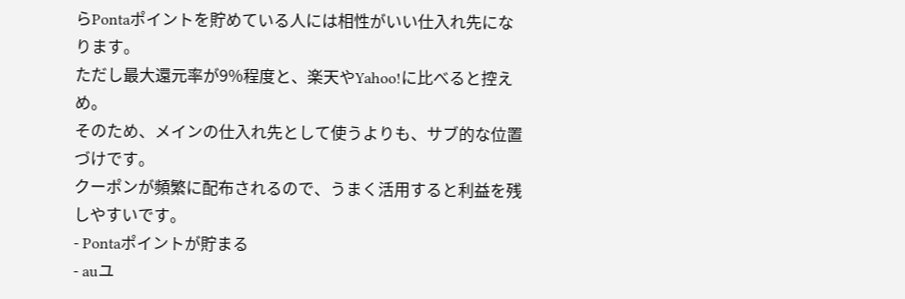らPontaポイントを貯めている人には相性がいい仕入れ先になります。
ただし最大還元率が9%程度と、楽天やYahoo!に比べると控えめ。
そのため、メインの仕入れ先として使うよりも、サブ的な位置づけです。
クーポンが頻繁に配布されるので、うまく活用すると利益を残しやすいです。
- Pontaポイントが貯まる
- auユ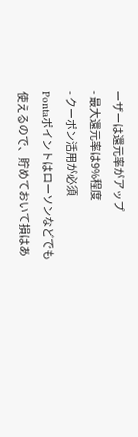ーザーは還元率がアップ
- 最大還元率は9%程度
- クーポン活用が必須
Pontaポイントはローソンなどでも使えるので、貯めておいて損はあ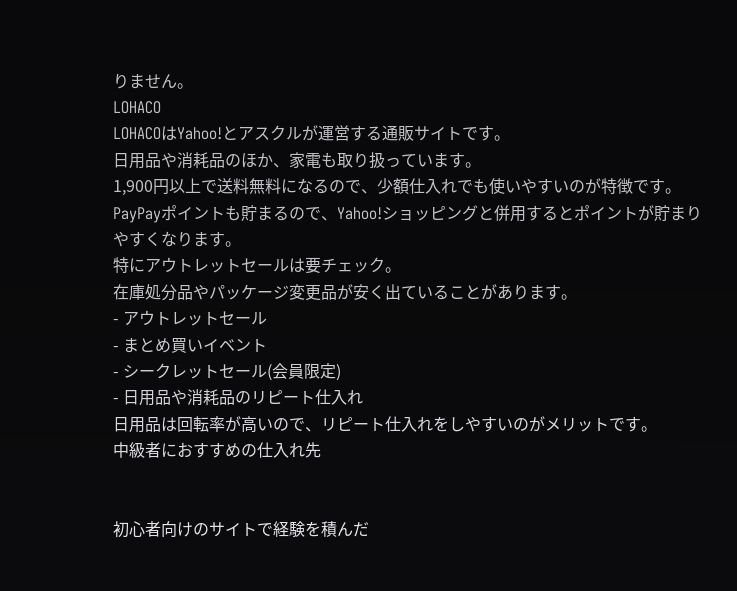りません。
LOHACO
LOHACOはYahoo!とアスクルが運営する通販サイトです。
日用品や消耗品のほか、家電も取り扱っています。
1,900円以上で送料無料になるので、少額仕入れでも使いやすいのが特徴です。
PayPayポイントも貯まるので、Yahoo!ショッピングと併用するとポイントが貯まりやすくなります。
特にアウトレットセールは要チェック。
在庫処分品やパッケージ変更品が安く出ていることがあります。
- アウトレットセール
- まとめ買いイベント
- シークレットセール(会員限定)
- 日用品や消耗品のリピート仕入れ
日用品は回転率が高いので、リピート仕入れをしやすいのがメリットです。
中級者におすすめの仕入れ先


初心者向けのサイトで経験を積んだ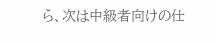ら、次は中級者向けの仕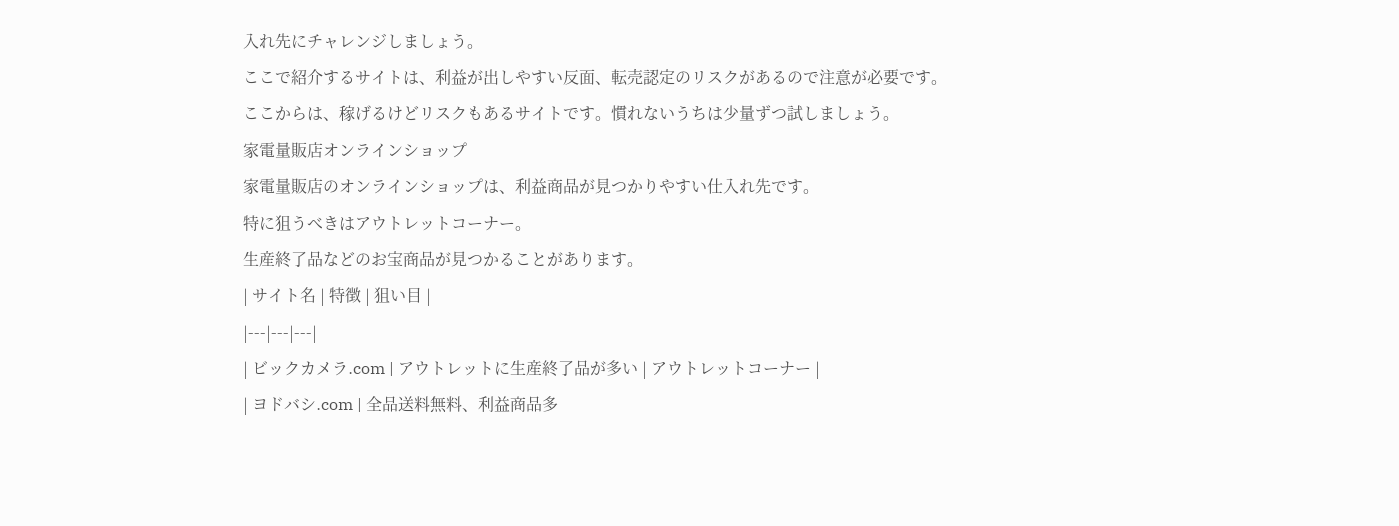入れ先にチャレンジしましょう。
ここで紹介するサイトは、利益が出しやすい反面、転売認定のリスクがあるので注意が必要です。
ここからは、稼げるけどリスクもあるサイトです。慣れないうちは少量ずつ試しましょう。
家電量販店オンラインショップ
家電量販店のオンラインショップは、利益商品が見つかりやすい仕入れ先です。
特に狙うべきはアウトレットコーナー。
生産終了品などのお宝商品が見つかることがあります。
| サイト名 | 特徴 | 狙い目 |
|---|---|---|
| ビックカメラ.com | アウトレットに生産終了品が多い | アウトレットコーナー |
| ヨドバシ.com | 全品送料無料、利益商品多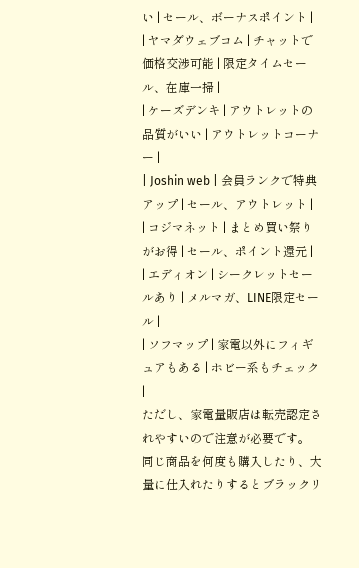い | セール、ボーナスポイント |
| ヤマダウェブコム | チャットで価格交渉可能 | 限定タイムセール、在庫一掃 |
| ケーズデンキ | アウトレットの品質がいい | アウトレットコーナー |
| Joshin web | 会員ランクで特典アップ | セール、アウトレット |
| コジマネット | まとめ買い祭りがお得 | セール、ポイント還元 |
| エディオン | シークレットセールあり | メルマガ、LINE限定セール |
| ソフマップ | 家電以外にフィギュアもある | ホビー系もチェック |
ただし、家電量販店は転売認定されやすいので注意が必要です。
同じ商品を何度も購入したり、大量に仕入れたりするとブラックリ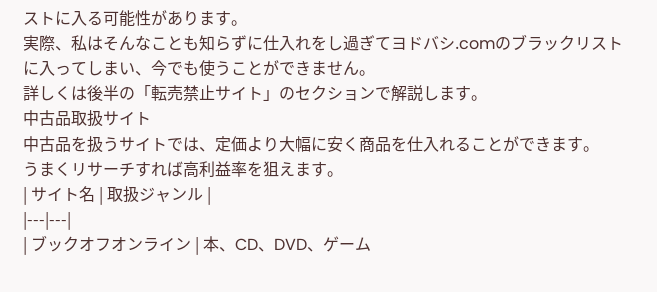ストに入る可能性があります。
実際、私はそんなことも知らずに仕入れをし過ぎてヨドバシ.comのブラックリストに入ってしまい、今でも使うことができません。
詳しくは後半の「転売禁止サイト」のセクションで解説します。
中古品取扱サイト
中古品を扱うサイトでは、定価より大幅に安く商品を仕入れることができます。
うまくリサーチすれば高利益率を狙えます。
| サイト名 | 取扱ジャンル |
|---|---|
| ブックオフオンライン | 本、CD、DVD、ゲーム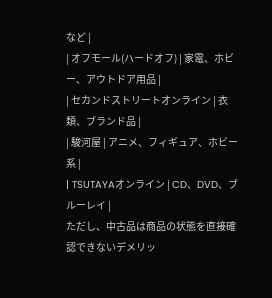など |
| オフモール(ハードオフ) | 家電、ホビー、アウトドア用品 |
| セカンドストリートオンライン | 衣類、ブランド品 |
| 駿河屋 | アニメ、フィギュア、ホビー系 |
| TSUTAYAオンライン | CD、DVD、ブルーレイ |
ただし、中古品は商品の状態を直接確認できないデメリッ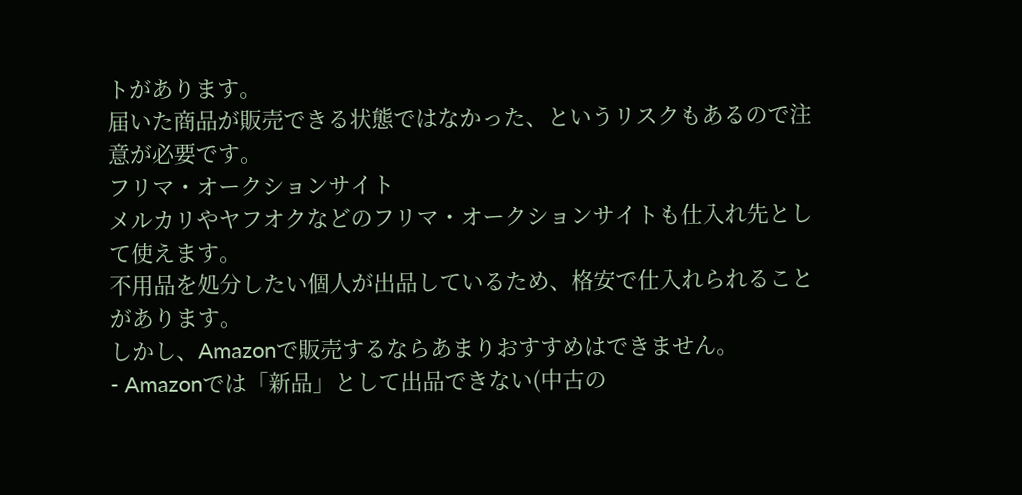トがあります。
届いた商品が販売できる状態ではなかった、というリスクもあるので注意が必要です。
フリマ・オークションサイト
メルカリやヤフオクなどのフリマ・オークションサイトも仕入れ先として使えます。
不用品を処分したい個人が出品しているため、格安で仕入れられることがあります。
しかし、Amazonで販売するならあまりおすすめはできません。
- Amazonでは「新品」として出品できない(中古の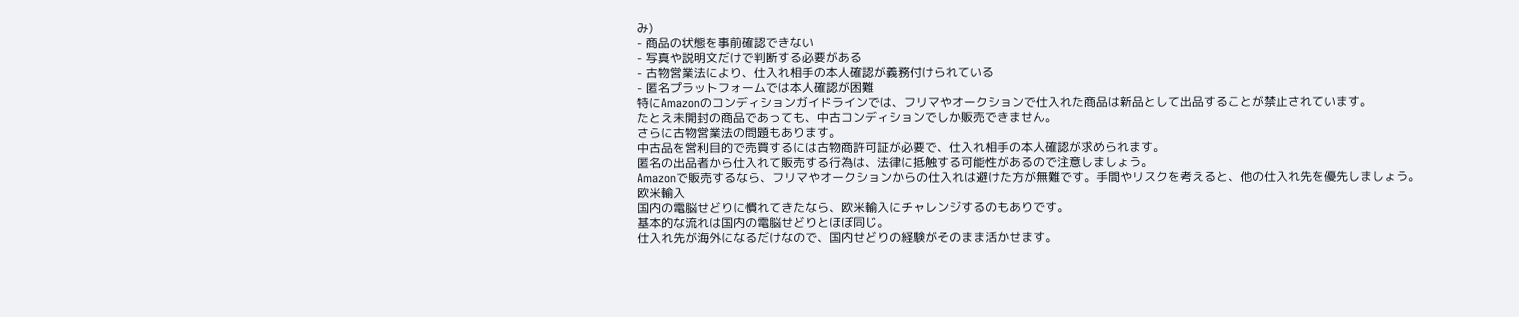み)
- 商品の状態を事前確認できない
- 写真や説明文だけで判断する必要がある
- 古物営業法により、仕入れ相手の本人確認が義務付けられている
- 匿名プラットフォームでは本人確認が困難
特にAmazonのコンディションガイドラインでは、フリマやオークションで仕入れた商品は新品として出品することが禁止されています。
たとえ未開封の商品であっても、中古コンディションでしか販売できません。
さらに古物営業法の問題もあります。
中古品を営利目的で売買するには古物商許可証が必要で、仕入れ相手の本人確認が求められます。
匿名の出品者から仕入れて販売する行為は、法律に抵触する可能性があるので注意しましょう。
Amazonで販売するなら、フリマやオークションからの仕入れは避けた方が無難です。手間やリスクを考えると、他の仕入れ先を優先しましょう。
欧米輸入
国内の電脳せどりに慣れてきたなら、欧米輸入にチャレンジするのもありです。
基本的な流れは国内の電脳せどりとほぼ同じ。
仕入れ先が海外になるだけなので、国内せどりの経験がそのまま活かせます。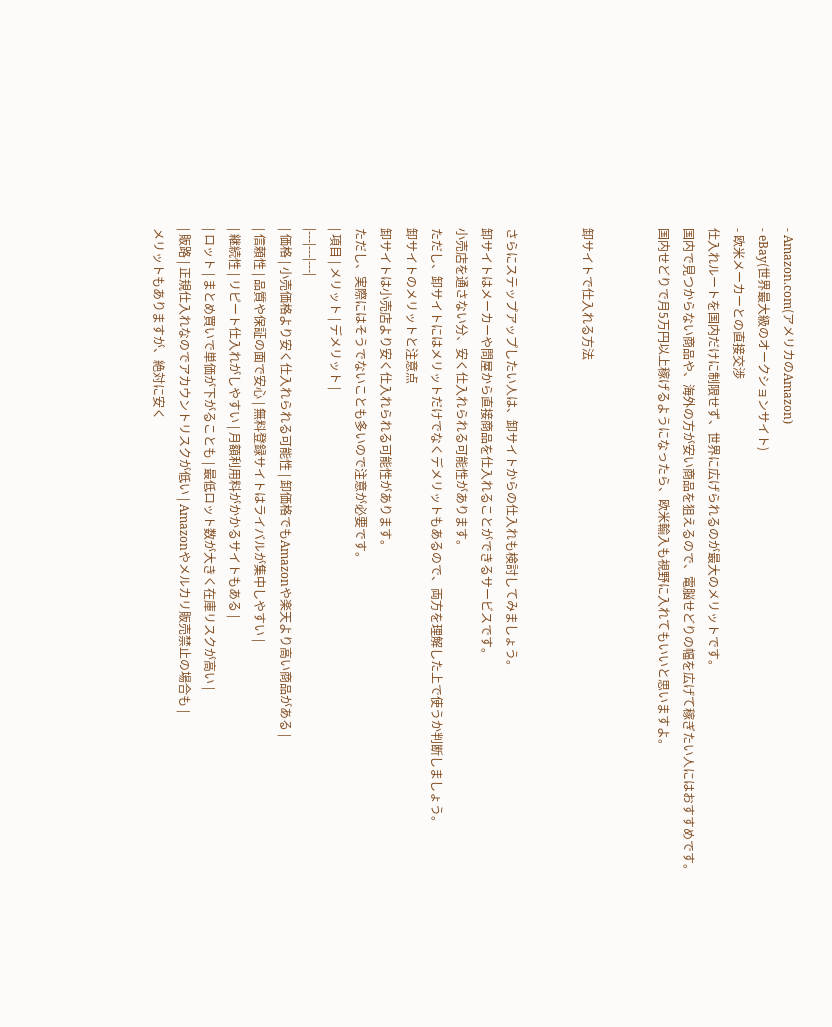- Amazon.com(アメリカのAmazon)
- eBay(世界最大級のオークションサイト)
- 欧米メーカーとの直接交渉
仕入れルートを国内だけに制限せず、世界に広げられるのが最大のメリットです。
国内で見つからない商品や、海外の方が安い商品を狙えるので、電脳せどりの幅を広げて稼ぎたい人にはおすすめです。
国内せどりで月5万円以上稼げるようになったら、欧米輸入も視野に入れてもいいと思いますよ。


卸サイトで仕入れる方法


さらにステップアップしたい人は、卸サイトからの仕入れも検討してみましょう。
卸サイトはメーカーや問屋から直接商品を仕入れることができるサービスです。
小売店を通さない分、安く仕入れられる可能性があります。
ただし、卸サイトにはメリットだけでなくデメリットもあるので、両方を理解した上で使うか判断しましょう。
卸サイトのメリットと注意点
卸サイトは小売店より安く仕入れられる可能性があります。
ただし、実際にはそうでないことも多いので注意が必要です。
| 項目 | メリット | デメリット |
|---|---|---|
| 価格 | 小売価格より安く仕入れられる可能性 | 卸価格でもAmazonや楽天より高い商品がある |
| 信頼性 | 品質や保証の面で安心 | 無料登録サイトはライバルが集中しやすい |
| 継続性 | リピート仕入れがしやすい | 月額利用料がかかるサイトもある |
| ロット | まとめ買いで単価が下がることも | 最低ロット数が大きく在庫リスクが高い |
| 販路 | 正規仕入れなのでアカウントリスクが低い | Amazonやメルカリ販売禁止の場合も |
メリットもありますが、絶対に安く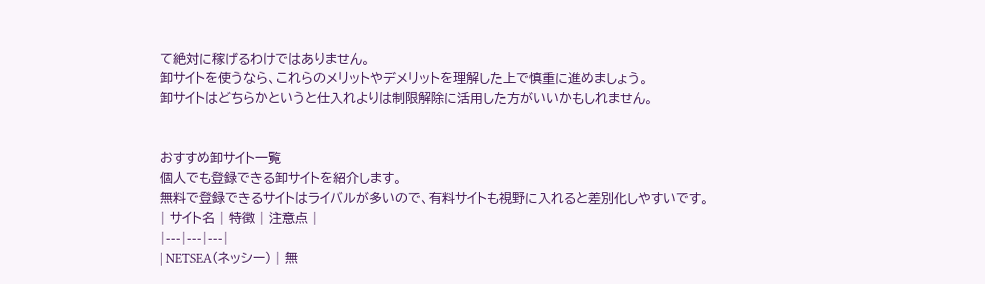て絶対に稼げるわけではありません。
卸サイトを使うなら、これらのメリットやデメリットを理解した上で慎重に進めましょう。
卸サイトはどちらかというと仕入れよりは制限解除に活用した方がいいかもしれません。


おすすめ卸サイト一覧
個人でも登録できる卸サイトを紹介します。
無料で登録できるサイトはライバルが多いので、有料サイトも視野に入れると差別化しやすいです。
| サイト名 | 特徴 | 注意点 |
|---|---|---|
| NETSEA(ネッシー) | 無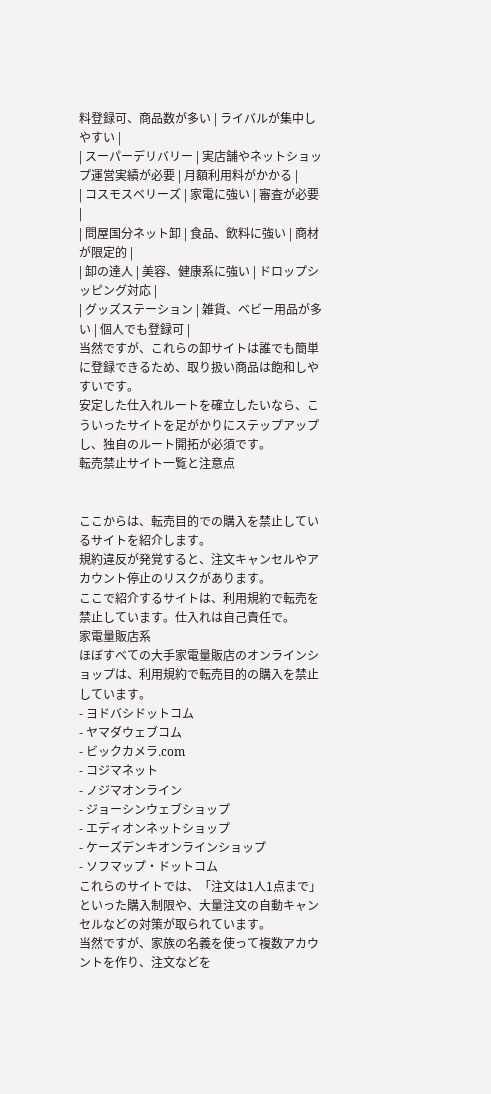料登録可、商品数が多い | ライバルが集中しやすい |
| スーパーデリバリー | 実店舗やネットショップ運営実績が必要 | 月額利用料がかかる |
| コスモスベリーズ | 家電に強い | 審査が必要 |
| 問屋国分ネット卸 | 食品、飲料に強い | 商材が限定的 |
| 卸の達人 | 美容、健康系に強い | ドロップシッピング対応 |
| グッズステーション | 雑貨、ベビー用品が多い | 個人でも登録可 |
当然ですが、これらの卸サイトは誰でも簡単に登録できるため、取り扱い商品は飽和しやすいです。
安定した仕入れルートを確立したいなら、こういったサイトを足がかりにステップアップし、独自のルート開拓が必須です。
転売禁止サイト一覧と注意点


ここからは、転売目的での購入を禁止しているサイトを紹介します。
規約違反が発覚すると、注文キャンセルやアカウント停止のリスクがあります。
ここで紹介するサイトは、利用規約で転売を禁止しています。仕入れは自己責任で。
家電量販店系
ほぼすべての大手家電量販店のオンラインショップは、利用規約で転売目的の購入を禁止しています。
- ヨドバシドットコム
- ヤマダウェブコム
- ビックカメラ.com
- コジマネット
- ノジマオンライン
- ジョーシンウェブショップ
- エディオンネットショップ
- ケーズデンキオンラインショップ
- ソフマップ・ドットコム
これらのサイトでは、「注文は1人1点まで」といった購入制限や、大量注文の自動キャンセルなどの対策が取られています。
当然ですが、家族の名義を使って複数アカウントを作り、注文などを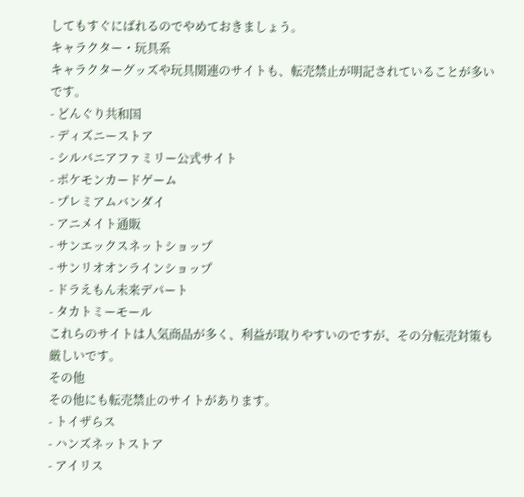してもすぐにばれるのでやめておきましょう。
キャラクター・玩具系
キャラクターグッズや玩具関連のサイトも、転売禁止が明記されていることが多いです。
- どんぐり共和国
- ディズニーストア
- シルバニアファミリー公式サイト
- ポケモンカードゲーム
- プレミアムバンダイ
- アニメイト通販
- サンエックスネットショップ
- サンリオオンラインショップ
- ドラえもん未来デパート
- タカトミーモール
これらのサイトは人気商品が多く、利益が取りやすいのですが、その分転売対策も厳しいです。
その他
その他にも転売禁止のサイトがあります。
- トイザらス
- ハンズネットストア
- アイリス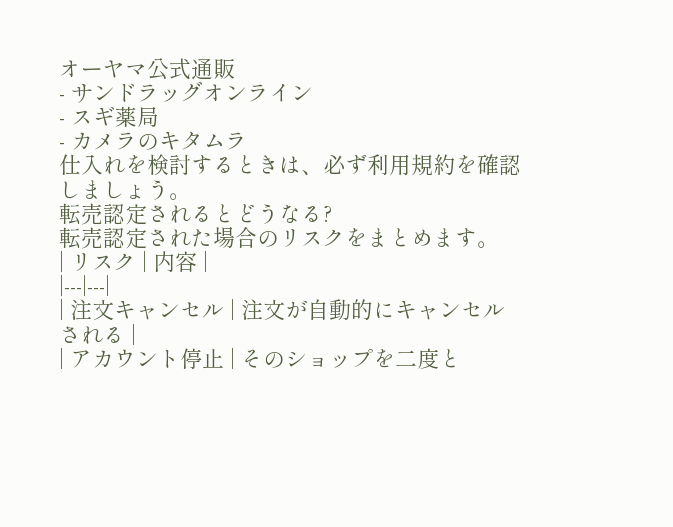オーヤマ公式通販
- サンドラッグオンライン
- スギ薬局
- カメラのキタムラ
仕入れを検討するときは、必ず利用規約を確認しましょう。
転売認定されるとどうなる?
転売認定された場合のリスクをまとめます。
| リスク | 内容 |
|---|---|
| 注文キャンセル | 注文が自動的にキャンセルされる |
| アカウント停止 | そのショップを二度と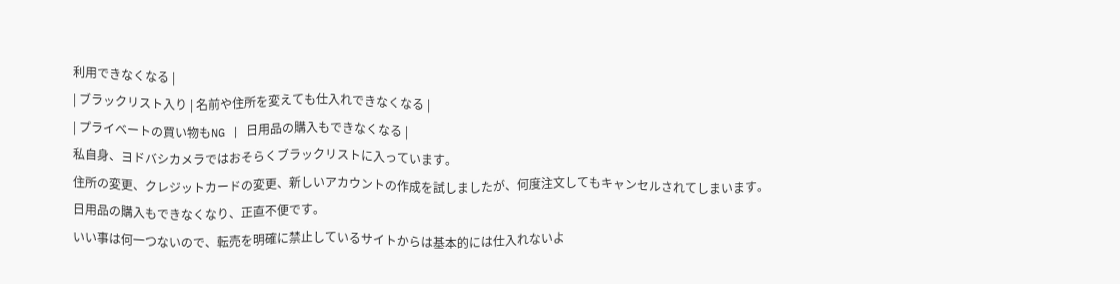利用できなくなる |
| ブラックリスト入り | 名前や住所を変えても仕入れできなくなる |
| プライベートの買い物もNG | 日用品の購入もできなくなる |
私自身、ヨドバシカメラではおそらくブラックリストに入っています。
住所の変更、クレジットカードの変更、新しいアカウントの作成を試しましたが、何度注文してもキャンセルされてしまいます。
日用品の購入もできなくなり、正直不便です。
いい事は何一つないので、転売を明確に禁止しているサイトからは基本的には仕入れないよ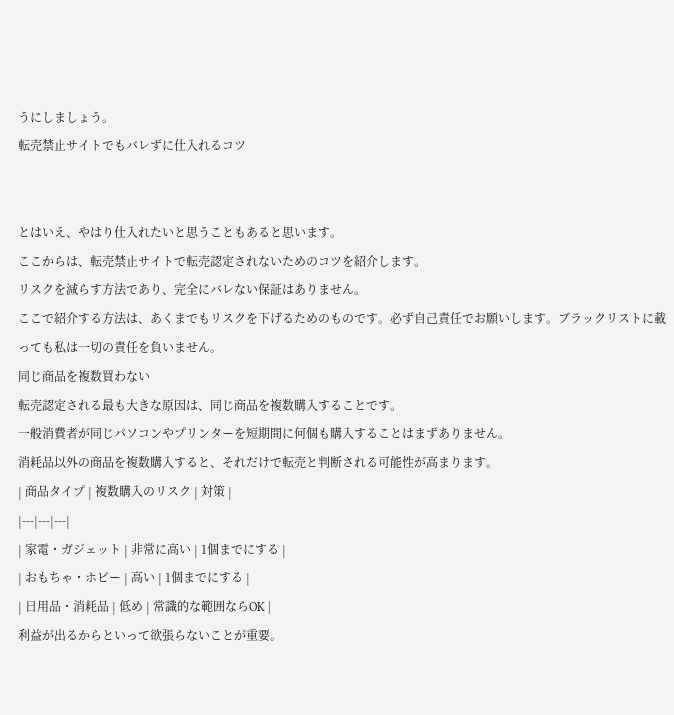うにしましょう。
転売禁止サイトでもバレずに仕入れるコツ


とはいえ、やはり仕入れたいと思うこともあると思います。
ここからは、転売禁止サイトで転売認定されないためのコツを紹介します。
リスクを減らす方法であり、完全にバレない保証はありません。
ここで紹介する方法は、あくまでもリスクを下げるためのものです。必ず自己責任でお願いします。ブラックリストに載っても私は一切の責任を負いません。
同じ商品を複数買わない
転売認定される最も大きな原因は、同じ商品を複数購入することです。
一般消費者が同じパソコンやプリンターを短期間に何個も購入することはまずありません。
消耗品以外の商品を複数購入すると、それだけで転売と判断される可能性が高まります。
| 商品タイプ | 複数購入のリスク | 対策 |
|---|---|---|
| 家電・ガジェット | 非常に高い | 1個までにする |
| おもちゃ・ホビー | 高い | 1個までにする |
| 日用品・消耗品 | 低め | 常識的な範囲ならOK |
利益が出るからといって欲張らないことが重要。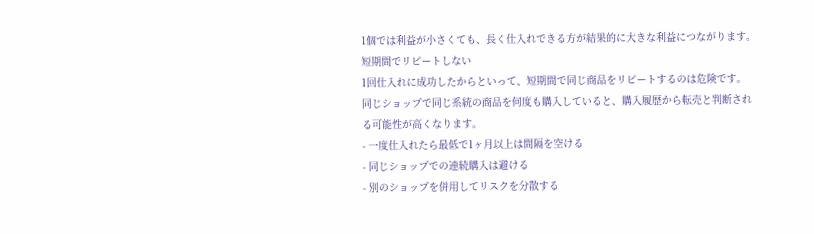1個では利益が小さくても、長く仕入れできる方が結果的に大きな利益につながります。
短期間でリピートしない
1回仕入れに成功したからといって、短期間で同じ商品をリピートするのは危険です。
同じショップで同じ系統の商品を何度も購入していると、購入履歴から転売と判断される可能性が高くなります。
- 一度仕入れたら最低で1ヶ月以上は間隔を空ける
- 同じショップでの連続購入は避ける
- 別のショップを併用してリスクを分散する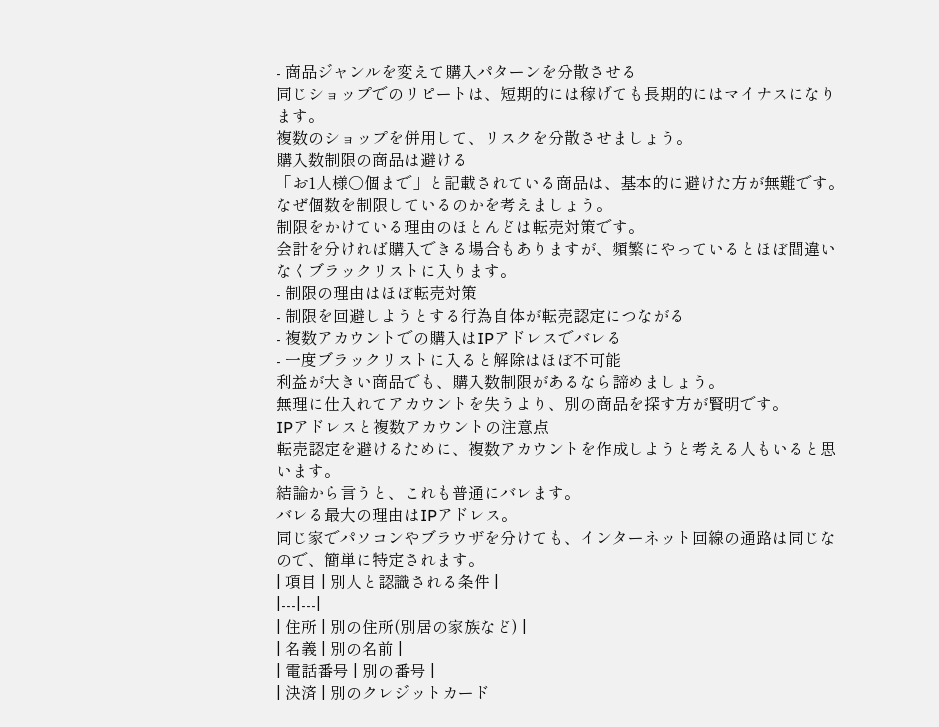- 商品ジャンルを変えて購入パターンを分散させる
同じショップでのリピートは、短期的には稼げても長期的にはマイナスになります。
複数のショップを併用して、リスクを分散させましょう。
購入数制限の商品は避ける
「お1人様○個まで」と記載されている商品は、基本的に避けた方が無難です。
なぜ個数を制限しているのかを考えましょう。
制限をかけている理由のほとんどは転売対策です。
会計を分ければ購入できる場合もありますが、頻繁にやっているとほぼ間違いなくブラックリストに入ります。
- 制限の理由はほぼ転売対策
- 制限を回避しようとする行為自体が転売認定につながる
- 複数アカウントでの購入はIPアドレスでバレる
- 一度ブラックリストに入ると解除はほぼ不可能
利益が大きい商品でも、購入数制限があるなら諦めましょう。
無理に仕入れてアカウントを失うより、別の商品を探す方が賢明です。
IPアドレスと複数アカウントの注意点
転売認定を避けるために、複数アカウントを作成しようと考える人もいると思います。
結論から言うと、これも普通にバレます。
バレる最大の理由はIPアドレス。
同じ家でパソコンやブラウザを分けても、インターネット回線の通路は同じなので、簡単に特定されます。
| 項目 | 別人と認識される条件 |
|---|---|
| 住所 | 別の住所(別居の家族など) |
| 名義 | 別の名前 |
| 電話番号 | 別の番号 |
| 決済 | 別のクレジットカード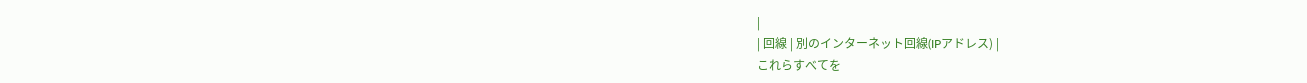|
| 回線 | 別のインターネット回線(IPアドレス) |
これらすべてを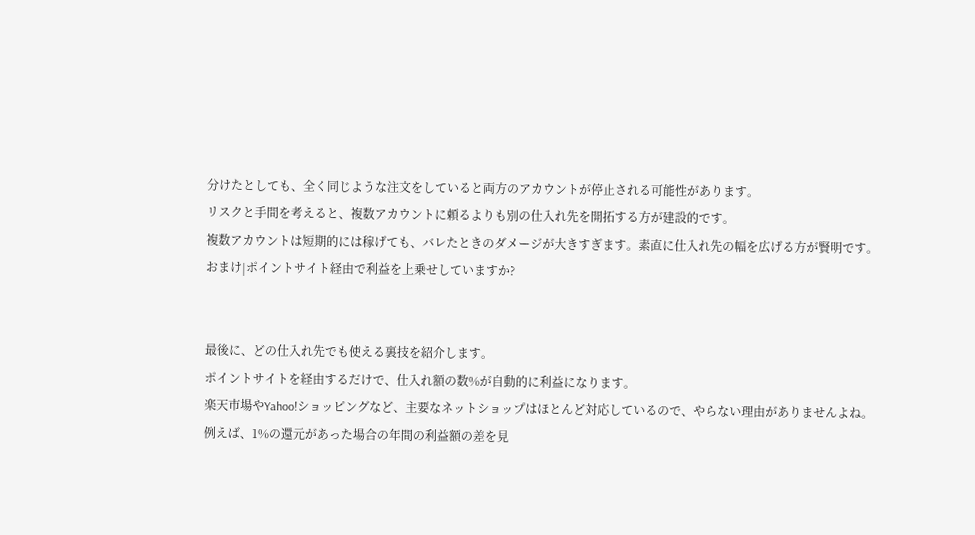分けたとしても、全く同じような注文をしていると両方のアカウントが停止される可能性があります。
リスクと手間を考えると、複数アカウントに頼るよりも別の仕入れ先を開拓する方が建設的です。
複数アカウントは短期的には稼げても、バレたときのダメージが大きすぎます。素直に仕入れ先の幅を広げる方が賢明です。
おまけ|ポイントサイト経由で利益を上乗せしていますか?


最後に、どの仕入れ先でも使える裏技を紹介します。
ポイントサイトを経由するだけで、仕入れ額の数%が自動的に利益になります。
楽天市場やYahoo!ショッピングなど、主要なネットショップはほとんど対応しているので、やらない理由がありませんよね。
例えば、1%の還元があった場合の年間の利益額の差を見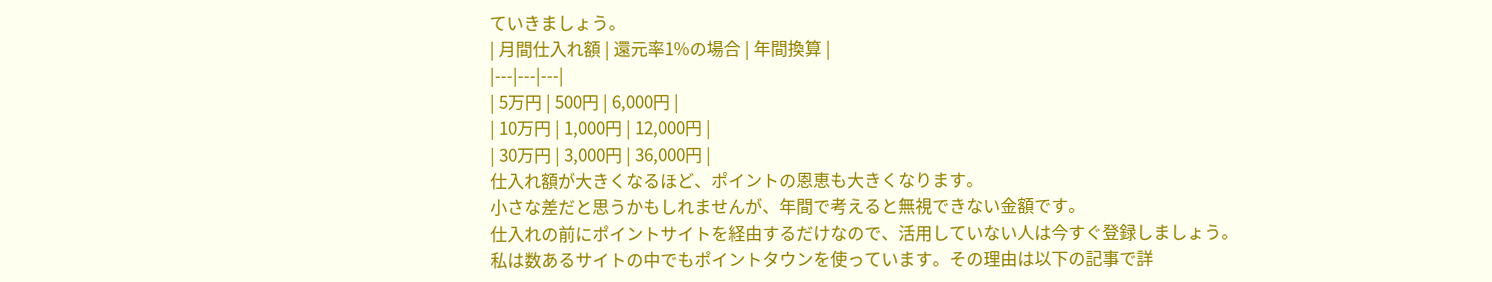ていきましょう。
| 月間仕入れ額 | 還元率1%の場合 | 年間換算 |
|---|---|---|
| 5万円 | 500円 | 6,000円 |
| 10万円 | 1,000円 | 12,000円 |
| 30万円 | 3,000円 | 36,000円 |
仕入れ額が大きくなるほど、ポイントの恩恵も大きくなります。
小さな差だと思うかもしれませんが、年間で考えると無視できない金額です。
仕入れの前にポイントサイトを経由するだけなので、活用していない人は今すぐ登録しましょう。
私は数あるサイトの中でもポイントタウンを使っています。その理由は以下の記事で詳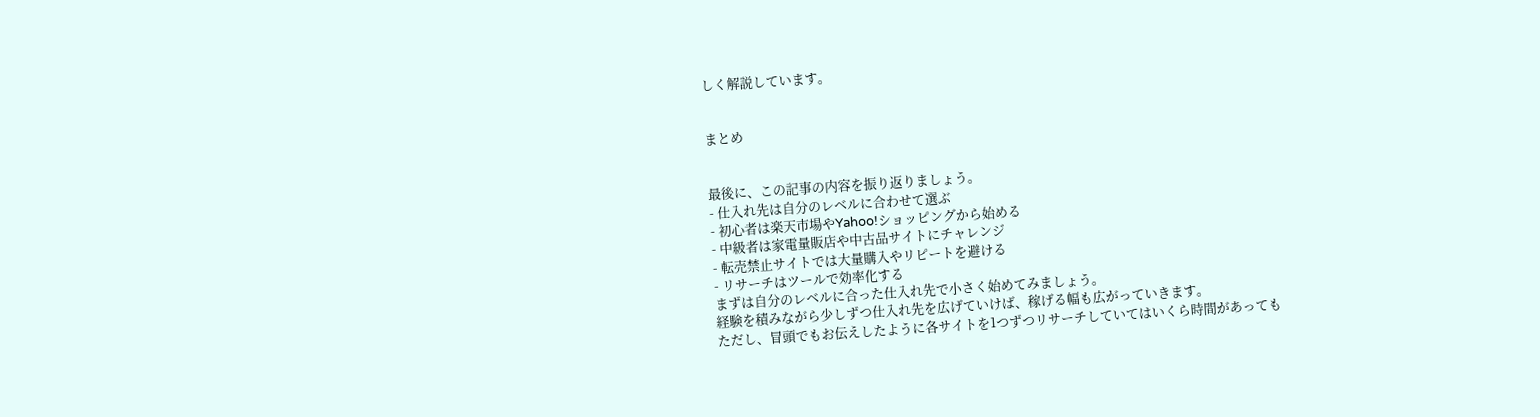しく解説しています。


まとめ


最後に、この記事の内容を振り返りましょう。
- 仕入れ先は自分のレベルに合わせて選ぶ
- 初心者は楽天市場やYahoo!ショッピングから始める
- 中級者は家電量販店や中古品サイトにチャレンジ
- 転売禁止サイトでは大量購入やリピートを避ける
- リサーチはツールで効率化する
まずは自分のレベルに合った仕入れ先で小さく始めてみましょう。
経験を積みながら少しずつ仕入れ先を広げていけば、稼げる幅も広がっていきます。
ただし、冒頭でもお伝えしたように各サイトを1つずつリサーチしていてはいくら時間があっても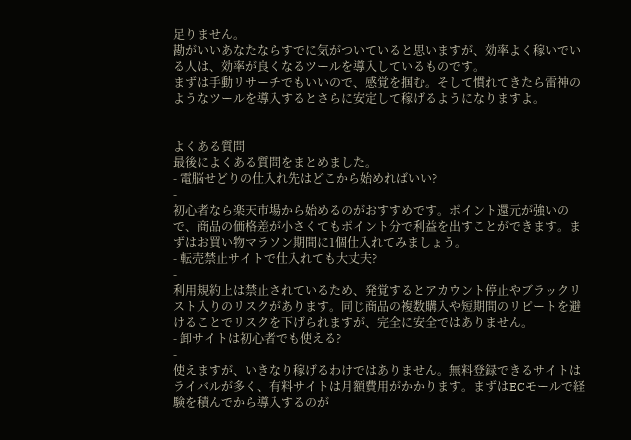足りません。
勘がいいあなたならすでに気がついていると思いますが、効率よく稼いでいる人は、効率が良くなるツールを導入しているものです。
まずは手動リサーチでもいいので、感覚を掴む。そして慣れてきたら雷神のようなツールを導入するとさらに安定して稼げるようになりますよ。


よくある質問
最後によくある質問をまとめました。
- 電脳せどりの仕入れ先はどこから始めればいい?
-
初心者なら楽天市場から始めるのがおすすめです。ポイント還元が強いので、商品の価格差が小さくてもポイント分で利益を出すことができます。まずはお買い物マラソン期間に1個仕入れてみましょう。
- 転売禁止サイトで仕入れても大丈夫?
-
利用規約上は禁止されているため、発覚するとアカウント停止やブラックリスト入りのリスクがあります。同じ商品の複数購入や短期間のリピートを避けることでリスクを下げられますが、完全に安全ではありません。
- 卸サイトは初心者でも使える?
-
使えますが、いきなり稼げるわけではありません。無料登録できるサイトはライバルが多く、有料サイトは月額費用がかかります。まずはECモールで経験を積んでから導入するのが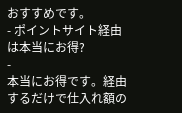おすすめです。
- ポイントサイト経由は本当にお得?
-
本当にお得です。経由するだけで仕入れ額の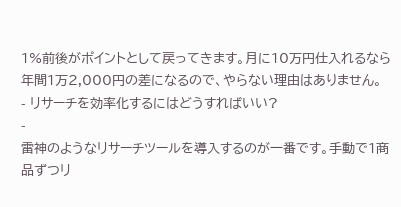1%前後がポイントとして戻ってきます。月に10万円仕入れるなら年間1万2,000円の差になるので、やらない理由はありません。
- リサーチを効率化するにはどうすればいい?
-
雷神のようなリサーチツールを導入するのが一番です。手動で1商品ずつリ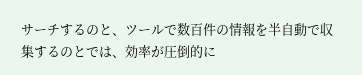サーチするのと、ツールで数百件の情報を半自動で収集するのとでは、効率が圧倒的に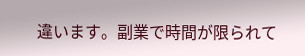違います。副業で時間が限られて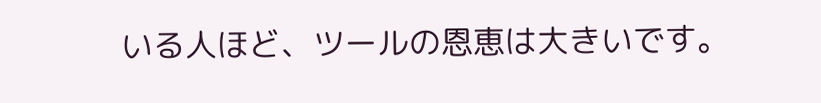いる人ほど、ツールの恩恵は大きいです。